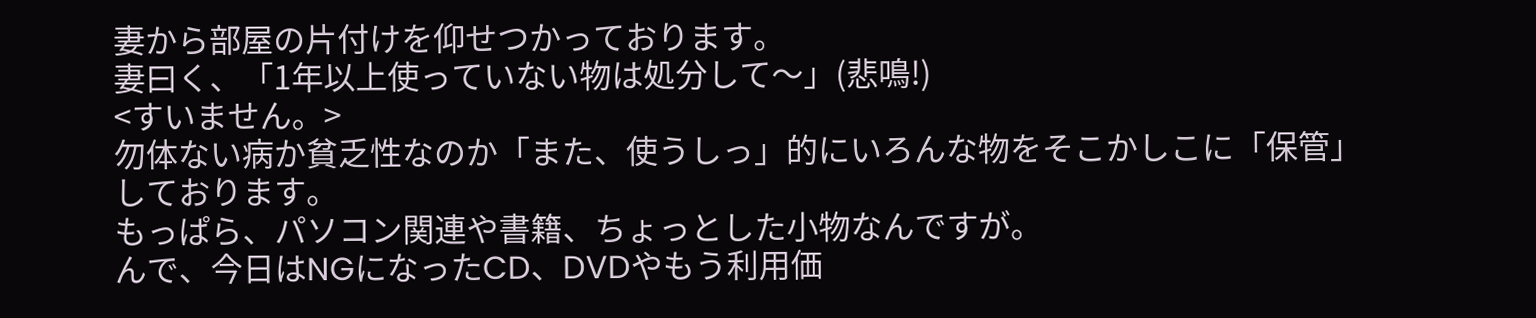妻から部屋の片付けを仰せつかっております。
妻曰く、「1年以上使っていない物は処分して〜」(悲鳴!)
<すいません。>
勿体ない病か貧乏性なのか「また、使うしっ」的にいろんな物をそこかしこに「保管」
しております。
もっぱら、パソコン関連や書籍、ちょっとした小物なんですが。
んで、今日はNGになったCD、DVDやもう利用価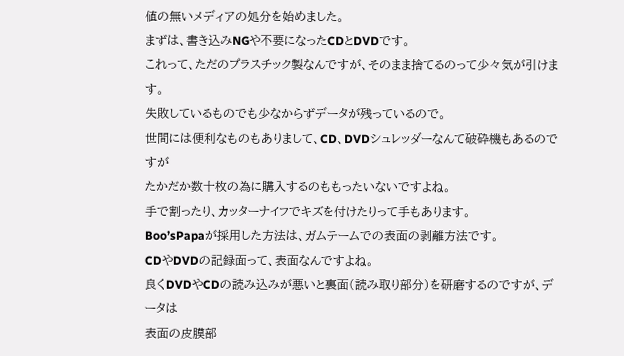値の無いメディアの処分を始めました。
まずは、書き込みNGや不要になったCDとDVDです。
これって、ただのプラスチック製なんですが、そのまま捨てるのって少々気が引けます。
失敗しているものでも少なからずデータが残っているので。
世間には便利なものもありまして、CD、DVDシュレッダーなんて破砕機もあるのですが
たかだか数十枚の為に購入するのももったいないですよね。
手で割ったり、カッターナイフでキズを付けたりって手もあります。
Boo’sPapaが採用した方法は、ガムテームでの表面の剥離方法です。
CDやDVDの記録面って、表面なんですよね。
良くDVDやCDの読み込みが悪いと裏面(読み取り部分)を研磨するのですが、データは
表面の皮膜部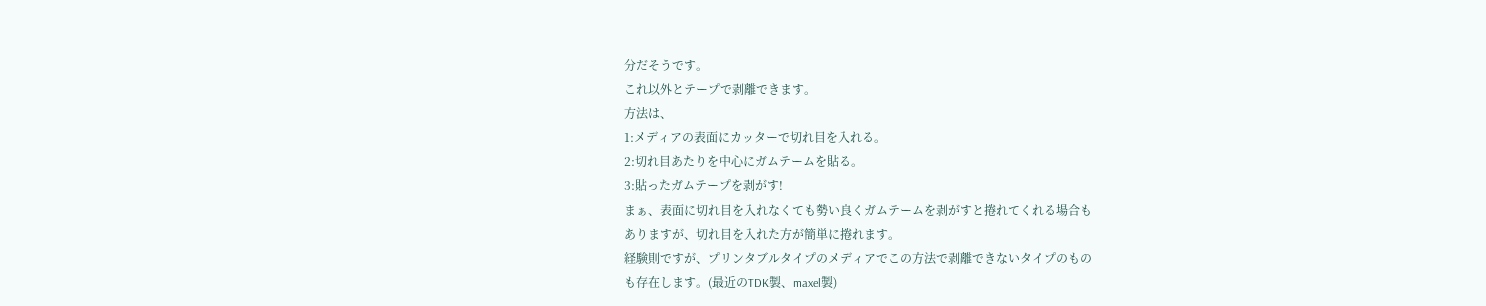分だそうです。
これ以外とテープで剥離できます。
方法は、
1:メディアの表面にカッターで切れ目を入れる。
2:切れ目あたりを中心にガムテームを貼る。
3:貼ったガムテープを剥がす!
まぁ、表面に切れ目を入れなくても勢い良くガムテームを剥がすと捲れてくれる場合も
ありますが、切れ目を入れた方が簡単に捲れます。
経験則ですが、プリンタブルタイプのメディアでこの方法で剥離できないタイプのもの
も存在します。(最近のTDK製、maxel製)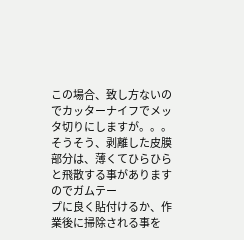この場合、致し方ないのでカッターナイフでメッタ切りにしますが。。。
そうそう、剥離した皮膜部分は、薄くてひらひらと飛散する事がありますのでガムテー
プに良く貼付けるか、作業後に掃除される事を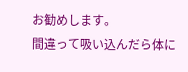お勧めします。
間違って吸い込んだら体に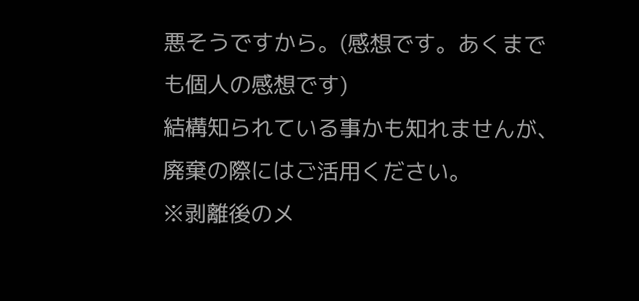悪そうですから。(感想です。あくまでも個人の感想です)
結構知られている事かも知れませんが、廃棄の際にはご活用ください。
※剥離後のメ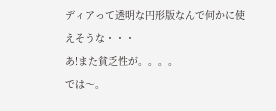ディアって透明な円形版なんで何かに使えそうな・・・
あ!また貧乏性が。。。。
では〜。